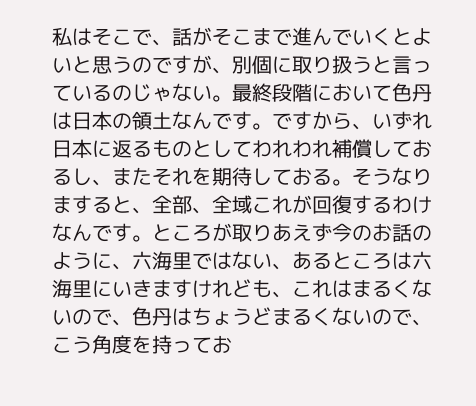私はそこで、話がそこまで進んでいくとよいと思うのですが、別個に取り扱うと言っているのじゃない。最終段階において色丹は日本の領土なんです。ですから、いずれ日本に返るものとしてわれわれ補償しておるし、またそれを期待しておる。そうなりますると、全部、全域これが回復するわけなんです。ところが取りあえず今のお話のように、六海里ではない、あるところは六海里にいきますけれども、これはまるくないので、色丹はちょうどまるくないので、こう角度を持ってお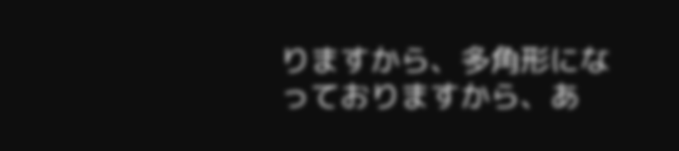りますから、多角形になっておりますから、あ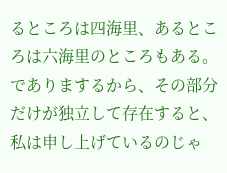るところは四海里、あるところは六海里のところもある。でありまするから、その部分だけが独立して存在すると、私は申し上げているのじゃ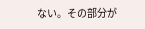ない。その部分が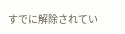すでに解除されてい